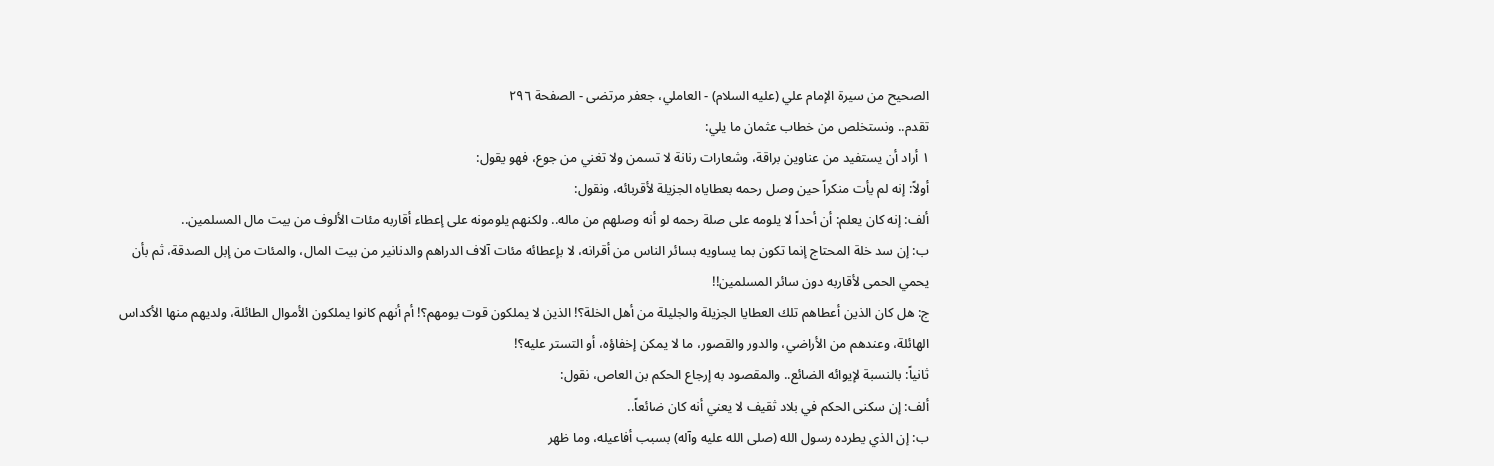الصحيح من سيرة الإمام علي (عليه السلام) - العاملي، جعفر مرتضى - الصفحة ٢٩٦
تقدم.. ونستخلص من خطاب عثمان ما يلي:
١ أراد أن يستفيد من عناوين براقة، وشعارات رنانة لا تسمن ولا تغني من جوع، فهو يقول:
أولاً: إنه لم يأت منكراً حين وصل رحمه بعطاياه الجزيلة لأقربائه، ونقول:
ألف: إنه كان يعلم: أن أحداً لا يلومه على صلة رحمه لو أنه وصلهم من ماله.. ولكنهم يلومونه على إعطاء أقاربه مئات الألوف من بيت مال المسلمين..
ب: إن سد خلة المحتاج إنما تكون بما يساويه بسائر الناس من أقرانه، لا بإعطائه مئات آلاف الدراهم والدنانير من بيت المال، والمئات من إبل الصدقة، ثم بأن يحمي الحمى لأقاربه دون سائر المسلمين!!
ج: هل كان الذين أعطاهم تلك العطايا الجزيلة والجليلة من أهل الخلة؟! الذين لا يملكون قوت يومهم؟! أم أنهم كانوا يملكون الأموال الطائلة، ولديهم منها الأكداس الهائلة، وعندهم من الأراضي، والدور والقصور، ما لا يمكن إخفاؤه، أو التستر عليه؟!
ثانياً: بالنسبة لإيوائه الضائع.. والمقصود به إرجاع الحكم بن العاص، نقول:
ألف: إن سكنى الحكم في بلاد ثقيف لا يعني أنه كان ضائعاً..
ب: إن الذي يطرده رسول الله (صلى الله عليه وآله) بسبب أفاعيله، وما ظهر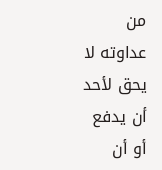من عداوته لا يحق لأحد أن يدفع أو أن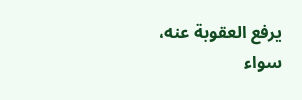يرفع العقوبة عنه، سواء